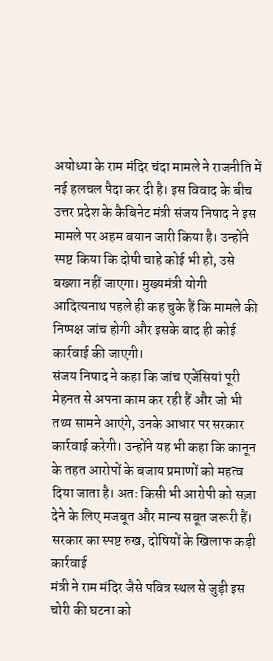अयोध्या के राम मंदिर चंदा मामले ने राजनीति में नई हलचल पैदा कर दी है। इस विवाद के बीच उत्तर प्रदेश के कैबिनेट मंत्री संजय निषाद ने इस मामले पर अहम बयान जारी किया है। उन्होंने स्पष्ट किया कि दोषी चाहे कोई भी हो, उसे बख्शा नहीं जाएगा। मुख्यमंत्री योगी आदित्यनाथ पहले ही कह चुके हैं कि मामले की निष्पक्ष जांच होगी और इसके बाद ही कोई कार्रवाई की जाएगी।
संजय निषाद ने कहा कि जांच एजेंसियां पूरी मेहनत से अपना काम कर रही हैं और जो भी तथ्य सामने आएंगे, उनके आधार पर सरकार कार्रवाई करेगी। उन्होंने यह भी कहा कि कानून के तहत आरोपों के बजाय प्रमाणों को महत्व दिया जाता है। अतः किसी भी आरोपी को सज़ा देने के लिए मजबूत और मान्य सबूत जरूरी हैं।
सरकार का स्पष्ट रुख, दोषियों के खिलाफ कड़ी कार्रवाई
मंत्री ने राम मंदिर जैसे पवित्र स्थल से जुड़ी इस चोरी की घटना को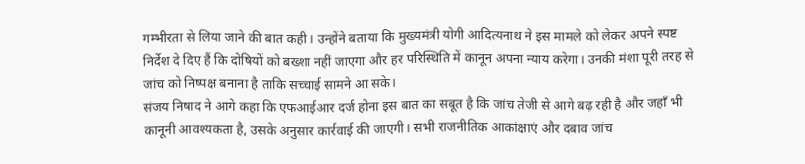गम्भीरता से लिया जाने की बात कही। उन्होंने बताया कि मुख्यमंत्री योगी आदित्यनाथ ने इस मामले को लेकर अपने स्पष्ट निर्देश दे दिए हैं कि दोषियों को बख्शा नहीं जाएगा और हर परिस्थिति में कानून अपना न्याय करेगा। उनकी मंशा पूरी तरह से जांच को निष्पक्ष बनाना है ताकि सच्चाई सामने आ सके।
संजय निषाद ने आगे कहा कि एफआईआर दर्ज होना इस बात का सबूत है कि जांच तेजी से आगे बढ़ रही है और जहाँ भी कानूनी आवश्यकता है, उसके अनुसार कार्रवाई की जाएगी। सभी राजनीतिक आकांक्षाएं और दबाव जांच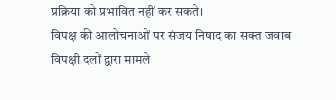प्रक्रिया को प्रभावित नहीं कर सकते।
विपक्ष की आलोचनाओं पर संजय निषाद का सक्त जवाब
विपक्षी दलों द्वारा मामले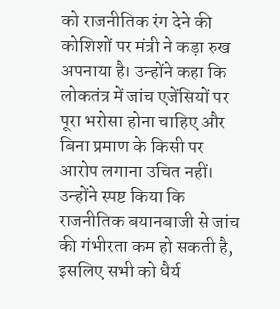को राजनीतिक रंग देने की कोशिशों पर मंत्री ने कड़ा रुख अपनाया है। उन्होंने कहा कि लोकतंत्र में जांच एजेंसियों पर पूरा भरोसा होना चाहिए और बिना प्रमाण के किसी पर आरोप लगाना उचित नहीं। उन्होंने स्पष्ट किया कि राजनीतिक बयानबाजी से जांच की गंभीरता कम हो सकती है, इसलिए सभी को धैर्य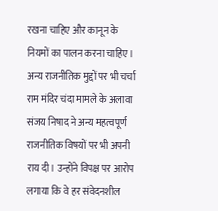रखना चाहिए और कानून के नियमों का पालन करना चाहिए।
अन्य राजनीतिक मुद्दों पर भी चर्चा
राम मंदिर चंदा मामले के अलावा संजय निषाद ने अन्य महत्वपूर्ण राजनीतिक विषयों पर भी अपनी राय दी। उन्होंने विपक्ष पर आरोप लगाया कि वे हर संवेदनशील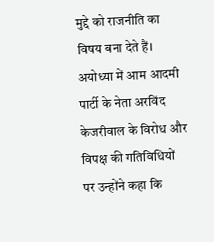मुद्दे को राजनीति का विषय बना देते हैं। अयोध्या में आम आदमी पार्टी के नेता अरविंद केजरीवाल के विरोध और विपक्ष की गतिविधियों पर उन्होंने कहा कि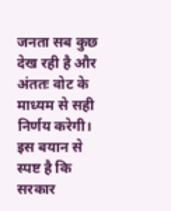जनता सब कुछ देख रही है और अंततः वोट के माध्यम से सही निर्णय करेगी।
इस बयान से स्पष्ट है कि सरकार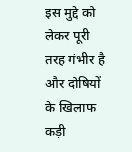इस मुद्दे को लेकर पूरी तरह गंभीर है और दोषियों के खिलाफ कड़ी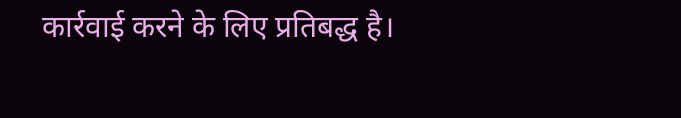कार्रवाई करने के लिए प्रतिबद्ध है।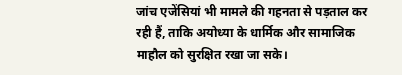जांच एजेंसियां भी मामले की गहनता से पड़ताल कर रही हैं, ताकि अयोध्या के धार्मिक और सामाजिक माहौल को सुरक्षित रखा जा सके।